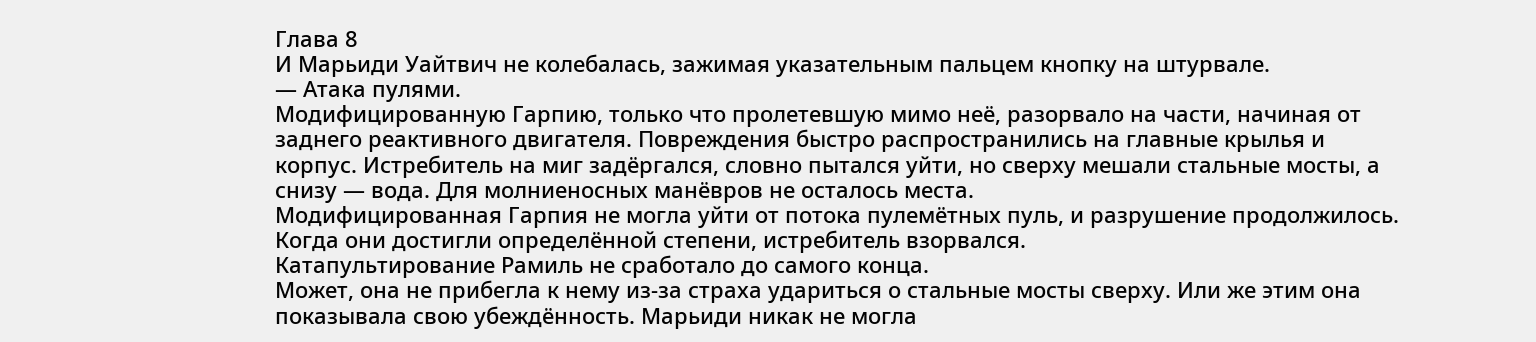Глава 8
И Марьиди Уайтвич не колебалась, зажимая указательным пальцем кнопку на штурвале.
— Атака пулями.
Модифицированную Гарпию, только что пролетевшую мимо неё, разорвало на части, начиная от заднего реактивного двигателя. Повреждения быстро распространились на главные крылья и корпус. Истребитель на миг задёргался, словно пытался уйти, но сверху мешали стальные мосты, а снизу — вода. Для молниеносных манёвров не осталось места.
Модифицированная Гарпия не могла уйти от потока пулемётных пуль, и разрушение продолжилось.
Когда они достигли определённой степени, истребитель взорвался.
Катапультирование Рамиль не сработало до самого конца.
Может, она не прибегла к нему из-за страха удариться о стальные мосты сверху. Или же этим она показывала свою убеждённость. Марьиди никак не могла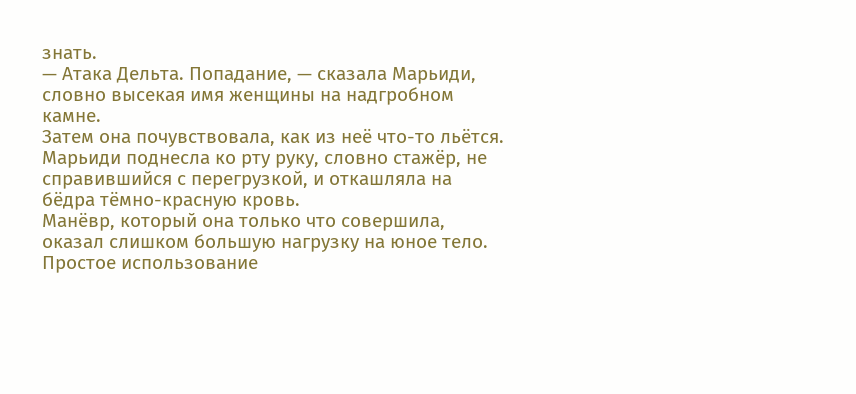знать.
— Атака Дельта. Попадание, — сказала Марьиди, словно высекая имя женщины на надгробном камне.
Затем она почувствовала, как из неё что-то льётся.
Марьиди поднесла ко рту руку, словно стажёр, не справившийся с перегрузкой, и откашляла на бёдра тёмно-красную кровь.
Манёвр, который она только что совершила, оказал слишком большую нагрузку на юное тело.
Простое использование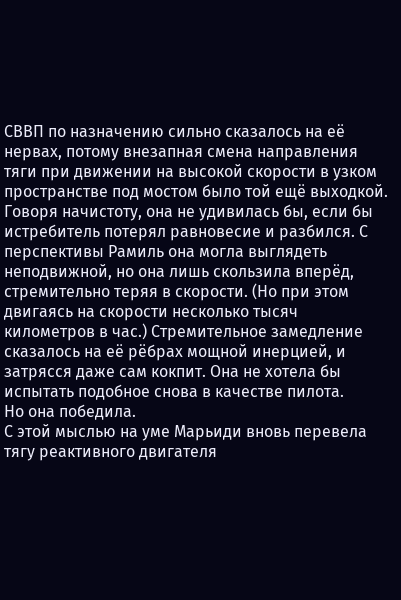СВВП по назначению сильно сказалось на её нервах, потому внезапная смена направления тяги при движении на высокой скорости в узком пространстве под мостом было той ещё выходкой. Говоря начистоту, она не удивилась бы, если бы истребитель потерял равновесие и разбился. С перспективы Рамиль она могла выглядеть неподвижной, но она лишь скользила вперёд, стремительно теряя в скорости. (Но при этом двигаясь на скорости несколько тысяч километров в час.) Стремительное замедление сказалось на её рёбрах мощной инерцией, и затрясся даже сам кокпит. Она не хотела бы испытать подобное снова в качестве пилота.
Но она победила.
С этой мыслью на уме Марьиди вновь перевела тягу реактивного двигателя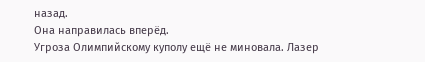назад.
Она направилась вперёд.
Угроза Олимпийскому куполу ещё не миновала. Лазер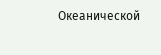Океанической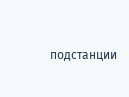подстанции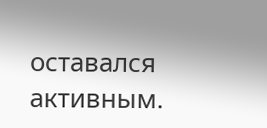оставался активным.